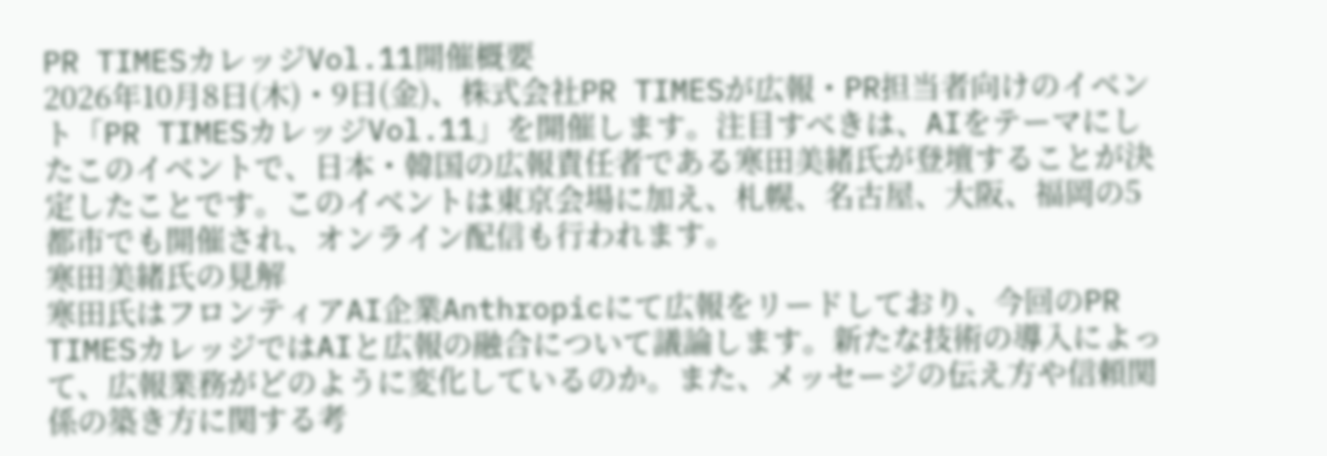PR TIMESカレッジVol.11開催概要
2026年10月8日(木)・9日(金)、株式会社PR TIMESが広報・PR担当者向けのイベント「PR TIMESカレッジVol.11」を開催します。注目すべきは、AIをテーマにしたこのイベントで、日本・韓国の広報責任者である寒田美緒氏が登壇することが決定したことです。このイベントは東京会場に加え、札幌、名古屋、大阪、福岡の5都市でも開催され、オンライン配信も行われます。
寒田美緒氏の見解
寒田氏はフロンティアAI企業Anthropicにて広報をリードしており、今回のPR TIMESカレッジではAIと広報の融合について議論します。新たな技術の導入によって、広報業務がどのように変化しているのか。また、メッセージの伝え方や信頼関係の築き方に関する考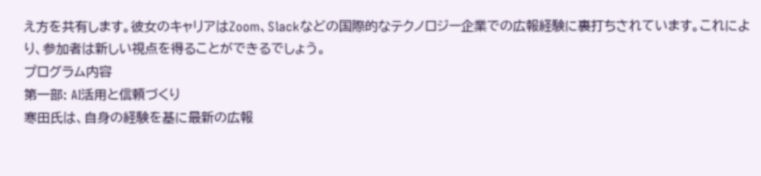え方を共有します。彼女のキャリアはZoom、Slackなどの国際的なテクノロジー企業での広報経験に裏打ちされています。これにより、参加者は新しい視点を得ることができるでしょう。
プログラム内容
第一部: AI活用と信頼づくり
寒田氏は、自身の経験を基に最新の広報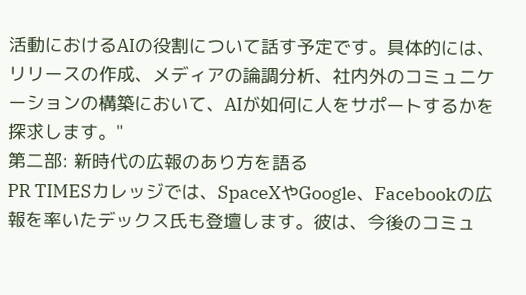活動におけるAIの役割について話す予定です。具体的には、リリースの作成、メディアの論調分析、社内外のコミュニケーションの構築において、AIが如何に人をサポートするかを探求します。"
第二部: 新時代の広報のあり方を語る
PR TIMESカレッジでは、SpaceXやGoogle、Facebookの広報を率いたデックス氏も登壇します。彼は、今後のコミュ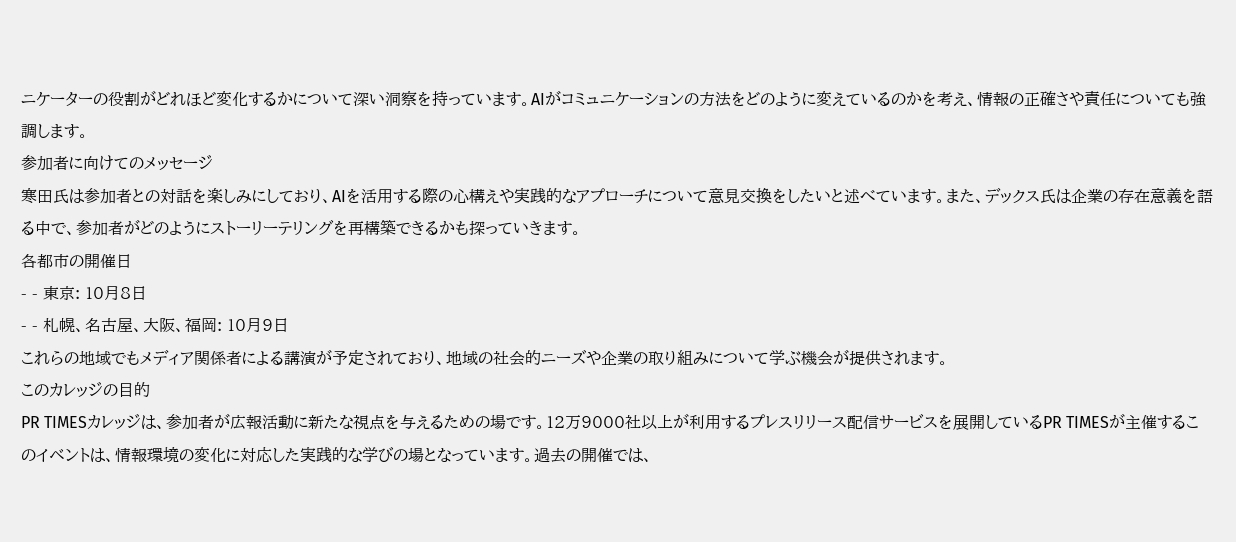ニケーターの役割がどれほど変化するかについて深い洞察を持っています。AIがコミュニケーションの方法をどのように変えているのかを考え、情報の正確さや責任についても強調します。
参加者に向けてのメッセージ
寒田氏は参加者との対話を楽しみにしており、AIを活用する際の心構えや実践的なアプローチについて意見交換をしたいと述べています。また、デックス氏は企業の存在意義を語る中で、参加者がどのようにストーリーテリングを再構築できるかも探っていきます。
各都市の開催日
- - 東京: 10月8日
- - 札幌、名古屋、大阪、福岡: 10月9日
これらの地域でもメディア関係者による講演が予定されており、地域の社会的ニーズや企業の取り組みについて学ぶ機会が提供されます。
このカレッジの目的
PR TIMESカレッジは、参加者が広報活動に新たな視点を与えるための場です。12万9000社以上が利用するプレスリリース配信サービスを展開しているPR TIMESが主催するこのイベントは、情報環境の変化に対応した実践的な学びの場となっています。過去の開催では、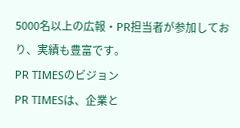5000名以上の広報・PR担当者が参加しており、実績も豊富です。
PR TIMESのビジョン
PR TIMESは、企業と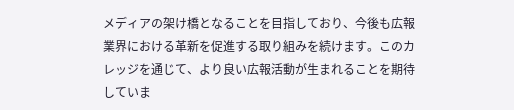メディアの架け橋となることを目指しており、今後も広報業界における革新を促進する取り組みを続けます。このカレッジを通じて、より良い広報活動が生まれることを期待していま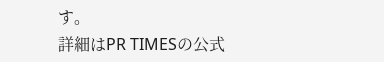す。
詳細はPR TIMESの公式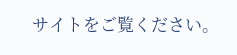サイトをご覧ください。